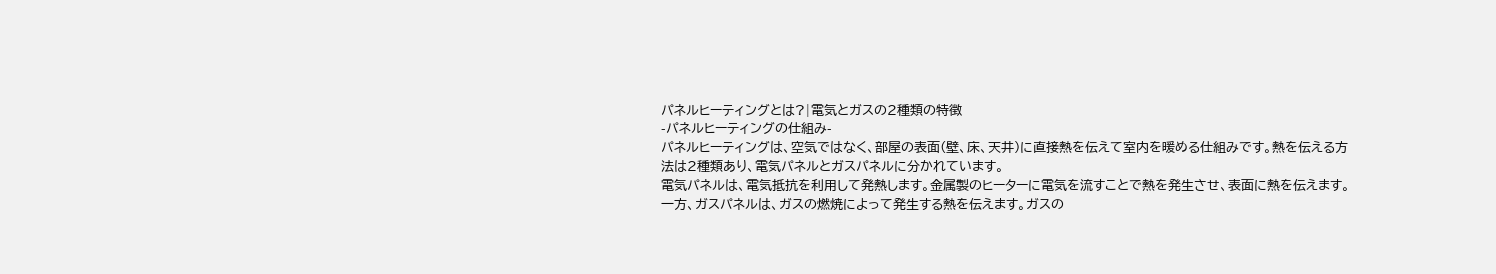パネルヒーティングとは?|電気とガスの2種類の特徴
-パネルヒーティングの仕組み-
パネルヒーティングは、空気ではなく、部屋の表面(壁、床、天井)に直接熱を伝えて室内を暖める仕組みです。熱を伝える方法は2種類あり、電気パネルとガスパネルに分かれています。
電気パネルは、電気抵抗を利用して発熱します。金属製のヒーターに電気を流すことで熱を発生させ、表面に熱を伝えます。一方、ガスパネルは、ガスの燃焼によって発生する熱を伝えます。ガスの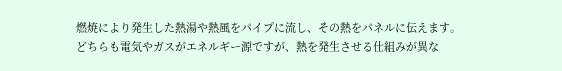燃焼により発生した熱湯や熱風をパイプに流し、その熱をパネルに伝えます。
どちらも電気やガスがエネルギー源ですが、熱を発生させる仕組みが異な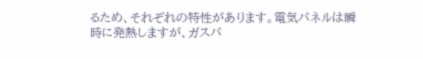るため、それぞれの特性があります。電気パネルは瞬時に発熱しますが、ガスパ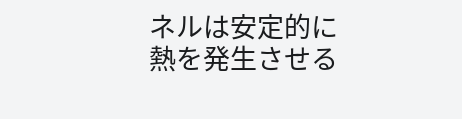ネルは安定的に熱を発生させる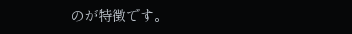のが特徴です。